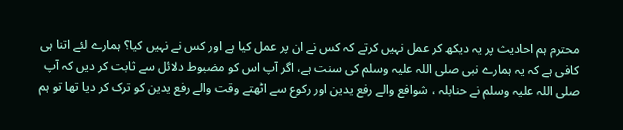محترم ہم احادیث پر یہ دیکھ کر عمل نہیں کرتے کہ کس نے ان پر عمل کیا ہے اور کس نے نہیں کیا؟ ہمارے لئے اتنا ہی کافی ہے کہ یہ ہمارے نبی صلی اللہ علیہ وسلم کی سنت ہے، اگر آپ اس کو مضبوط دلائل سے ثابت کر دیں کہ آپ صلی اللہ علیہ وسلم نے حنابلہ ، شوافع والے رفع یدین اور رکوع سے اٹھتے وقت والے رفع یدین کو ترک کر دیا تھا تو ہم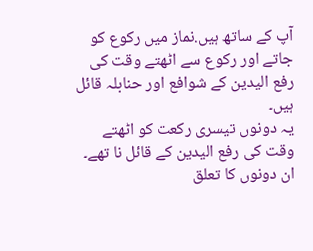آپ کے ساتھ ہیں.نماز میں رکوع کو جاتے اور رکوع سے اٹھتے وقت کی رفع الیدین کے شوافع اور حنابلہ قائل ہیں۔
یہ دونوں تیسری رکعت کو اٹھتے وقت کی رفع الیدین کے قائل نا تھے۔
ان دونوں کا تعلق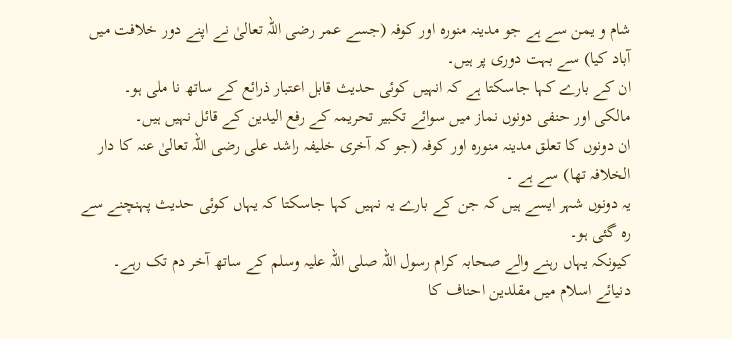شام و یمن سے ہے جو مدینہ منورہ اور کوفہ (جسے عمر رضی اللہ تعالیٰ نے اپنے دور خلافت میں آباد کیا) سے بہت دوری پر ہیں۔
ان کے بارے کہا جاسکتا ہے کہ انہیں کوئی حدیث قابل اعتبار ذرائع کے ساتھ نا ملی ہو۔
مالکی اور حنفی دونوں نماز میں سوائے تکبیر تحریمہ کے رفع الیدین کے قائل نہیں ہیں۔
ان دونوں کا تعلق مدینہ منورہ اور کوفہ (جو کہ آخری خلیفہ راشد علی رضی اللہ تعالیٰ عنہ کا دار الخلافہ تھا) سے ہے ۔
یہ دونوں شہر ایسے ہیں کہ جن کے بارے یہ نہیں کہا جاسکتا کہ یہاں کوئی حدیث پہنچنے سے رہ گئی ہو۔
کیونکہ یہاں رہنے والے صحابہ کرام رسول اللہ صلی اللہ علیہ وسلم کے ساتھ آخر دم تک رہے۔
دنیائے اسلام میں مقلدین احناف کا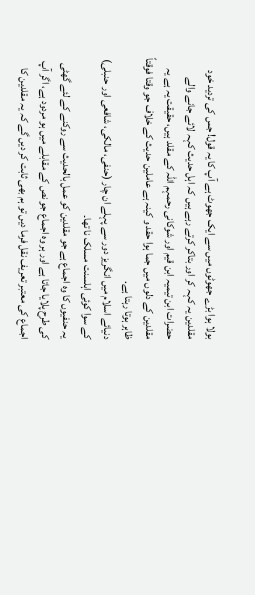بولا ہوا بڑے جھوٹوں میں سے ایک جھوٹ ہے آپ کا یہ قول! جس کی تردید خود مقلدین یہ کہہ کر اور بتاکر کرتے رہے ہیں کہ اہل حدیث کہہ لائے جانے والے حضرات ابن تیمیہ ابن قیم اور شوکانی رحمہم اللہ کے مقلد ہیں، حقیقت یہ ہے یہ مقلدین کے دلوں میں جما ہوا حقد و کینہ ہے عاملین حدیث کے خلاف جو وقتا فوقتاً ظاہر ہوتا رہتا ہے.
دنیائے اسلام میں انگریز دور سے پہلے ان چار (حنفی، مالکی، شافعی اور حنبلی) کے سوا کوئی اہلسنت مسلک نا تھا۔
یہ حنفیوں کا وہ اجماع ہے جو مقلدین کو عمل بالحديث سے روکنے کے لئے گھٹی کی طرح پلایا جاتا ہے اور ہر وہ اجماع جو نص کے مقابلے میں ہو مردود ہے، اگر آپ اجماع کی معتبر تعریف نقل فرما دیں تو ہم بھی ثابت کر دیں گے کہ یہ مقلدین کا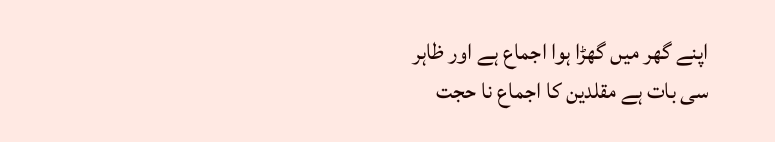اپنے گھر میں گھڑا ہوا اجماع ہے اور ظاہر سی بات ہے مقلدین کا اجماع نا حجت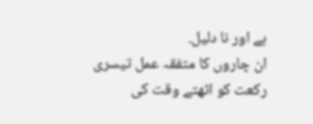ہے اور نا دلیل.
ان چاروں کا متفقہ عمل تیسری رکعت کو اٹھتے وقت کی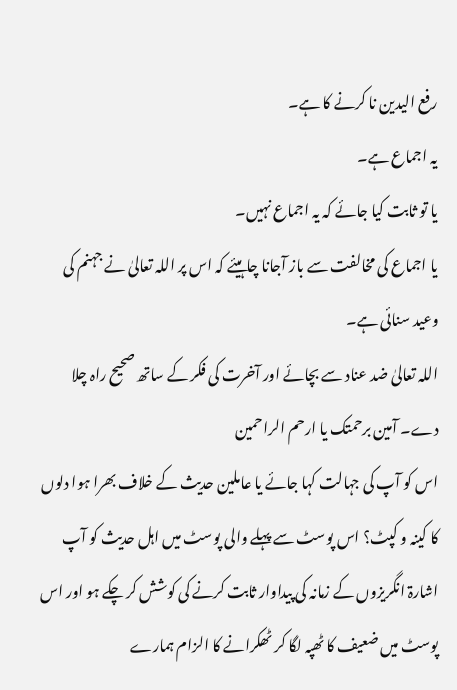رفع الیدین نا کرنے کا ہے۔
یہ اجماع ہے۔
یا تو ثابت کیا جائے کہ یہ اجماع نہیں۔
یا اجماع کی مخالفت سے باز آجانا چاہیئے کہ اس پر اللہ تعالیٰ نے جہنم کی وعید سنائی ہے۔
اللہ تعالیٰ ضد عناد سے بچائے اور آخرت کی فکر کے ساتھ صحیح راہ چلا دے۔ آمین برحمتک یا ارحم الراحمین
اس کو آپ کی جہالت کہا جائے یا عاملین حدیث کے خلاف بھرا ہوا دلوں کا کینہ و کپٹ؟ اس پوسٹ سے پہلے والی پوسٹ میں اہل حدیث کو آپ اشارۃ انگریزوں کے زمانہ کی پیداوار ثابت کرنے کی کوشش کر چکے ہو اور اس پوسٹ میں ضعیف کا ٹھپہ لگا کر ٹھکرانے کا الزام ہمارے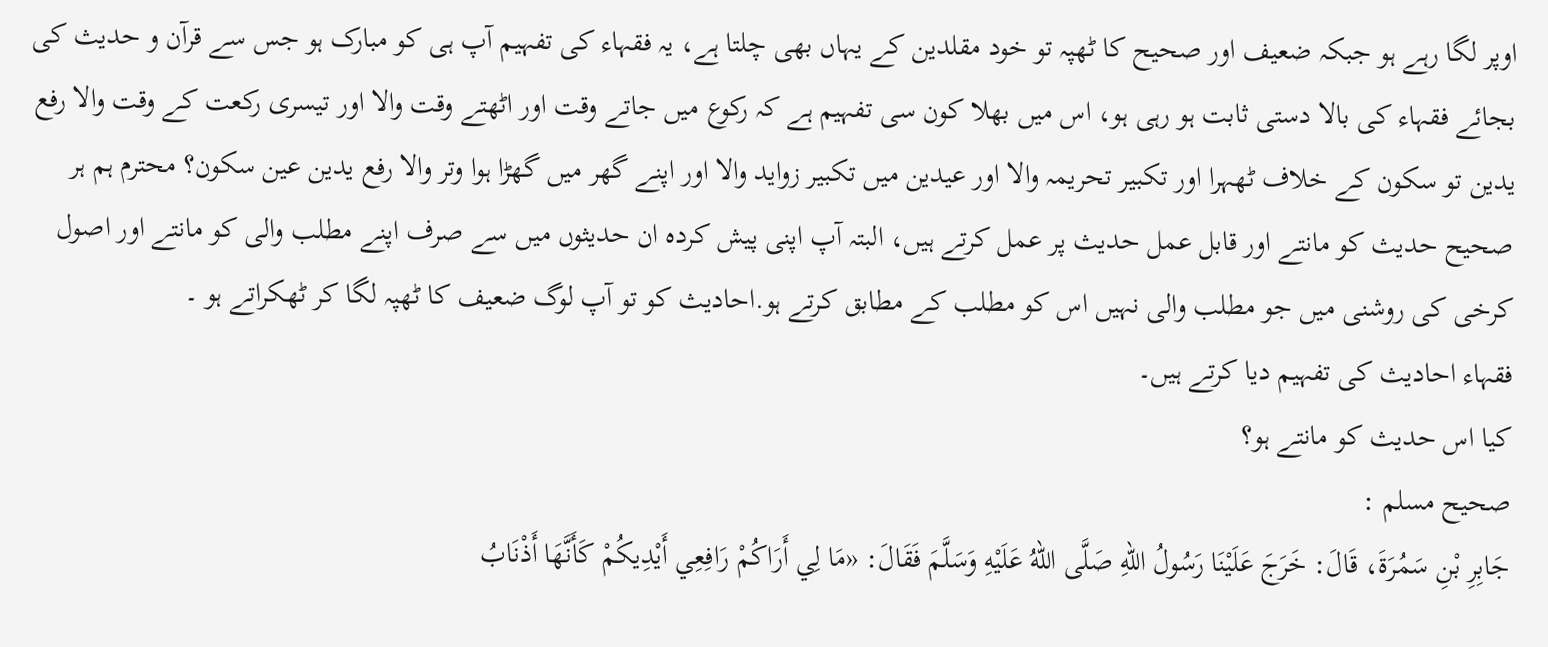اوپر لگا رہے ہو جبکہ ضعیف اور صحیح کا ٹھپہ تو خود مقلدین کے یہاں بھی چلتا ہے، یہ فقہاء کی تفہیم آپ ہی کو مبارک ہو جس سے قرآن و حدیث کی بجائے فقہاء کی بالا دستی ثابت ہو رہی ہو، اس میں بھلا کون سی تفہیم ہے کہ رکوع میں جاتے وقت اور اٹھتے وقت والا اور تیسری رکعت کے وقت والا رفع یدین تو سکون کے خلاف ٹھہرا اور تکبیر تحریمہ والا اور عیدین میں تکبیر زواید والا اور اپنے گھر میں گھڑا ہوا وتر والا رفع یدین عین سکون؟ محترم ہم ہر صحیح حدیث کو مانتے اور قابل عمل حدیث پر عمل کرتے ہیں، البتہ آپ اپنی پیش کردہ ان حدیثوں میں سے صرف اپنے مطلب والی کو مانتے اور اصول کرخی کی روشنی میں جو مطلب والی نہیں اس کو مطلب کے مطابق کرتے ہو.احادیث کو تو آپ لوگ ضعیف کا ٹھپہ لگا کر ٹھکراتے ہو ۔
فقہاء احادیث کی تفہیم دیا کرتے ہیں۔
کیا اس حدیث کو مانتے ہو؟
صحيح مسلم :
جَابِرِ بْنِ سَمُرَةَ، قَالَ: خَرَجَ عَلَيْنَا رَسُولُ اللهِ صَلَّى اللهُ عَلَيْهِ وَسَلَّمَ فَقَالَ: «مَا لِي أَرَاكُمْ رَافِعِي أَيْدِيكُمْ كَأَنَّهَا أَذْنَابُ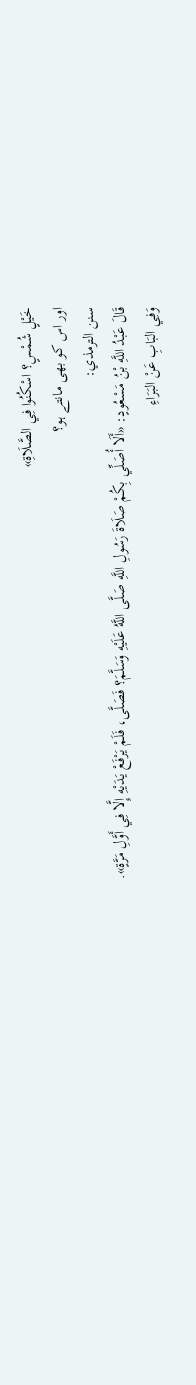خَيْلٍ شُمْسٍ؟ اسْكُنُوا فِي الصَّلَاةِ»
اور اس کو بھی مانتے ہو؟
سنن الترمذي:
قَالَ عَبْدُ اللَّهِ بْنُ مَسْعُودٍ: «أَلَا أُصَلِّي بِكُمْ صَلَاةَ رَسُولِ اللَّهِ صَلَّى اللَّهُ عَلَيْهِ وَسَلَّمَ؟ فَصَلَّى، فَلَمْ يَرْفَعْ يَدَيْهِ إِلَّا فِي أَوَّلِ مَرَّةٍ».
وَفِي البَابِ عَنْ البَرَاءِ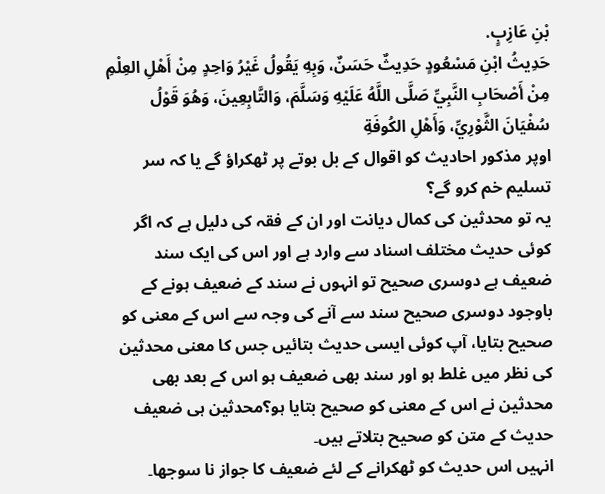بْنِ عَازِبٍ.
حَدِيثُ ابْنِ مَسْعُودٍ حَدِيثٌ حَسَنٌ، وَبِهِ يَقُولُ غَيْرُ وَاحِدٍ مِنْ أَهْلِ العِلْمِ مِنْ أَصْحَابِ النَّبِيِّ صَلَّى اللَّهُ عَلَيْهِ وَسَلَّمَ، وَالتَّابِعِينَ، وَهُوَ قَوْلُ سُفْيَانَ الثَّوْرِيِّ، وَأَهْلِ الكُوفَةِ
اوپر مذکور احادیث کو اقوال کے بل بوتے پر ٹھکراؤ گے یا کہ سر تسلیم خم کرو گے؟
یہ تو محدثین کی کمال دیانت اور ان کے فقہ کی دلیل ہے کہ اگر کوئی حدیث مختلف اسناد سے وارد ہے اور اس کی ایک سند ضعیف ہے دوسری صحیح تو انہوں نے سند کے ضعیف ہونے کے باوجود دوسری صحیح سند سے آنے کی وجہ سے اس کے معنی کو صحیح بتایا، آپ کوئی ایسی حدیث بتائیں جس کا معنی محدثین کی نظر میں غلط ہو اور سند بھی ضعیف ہو اس کے بعد بھی محدثین نے اس کے معنی کو صحیح بتایا ہو؟محدثین ہی ضعیف حدیث کے متن کو صحیح بتلاتے ہیں۔
انہیں اس حدیث کو ٹھکرانے کے لئے ضعیف کا جواز نا سوجھا۔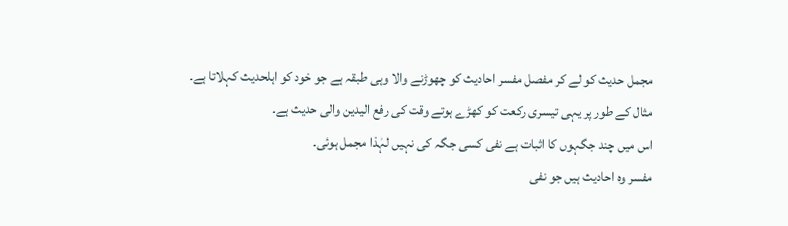مجمل حدیث کو لے کر مفصل مفسر احادیث کو چھوڑنے والا وہی طبقہ ہے جو خود کو اہلحدیث کہلاتا ہے۔
مثال کے طور پر یہی تیسری رکعت کو کھڑے ہوتے وقت کی رفع الیدین والی حدیث ہے۔
اس میں چند جگہوں کا اثبات ہے نفی کسی جگہ کی نہیں لہٰذا مجمل ہوئی۔
مفسر وہ احادیث ہیں جو نفی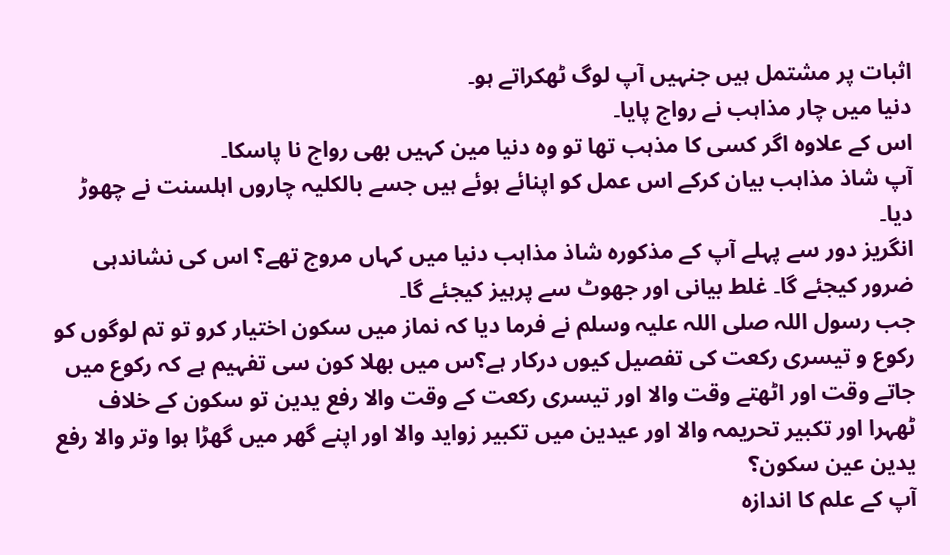اثبات پر مشتمل ہیں جنہیں آپ لوگ ٹھکراتے ہو۔
دنیا میں چار مذاہب نے رواج پایا۔
اس کے علاوہ اگر کسی کا مذہب تھا تو وہ دنیا مین کہیں بھی رواج نا پاسکا۔
آپ شاذ مذاہب بیان کرکے اس عمل کو اپنائے ہوئے ہیں جسے بالکلیہ چاروں اہلسنت نے چھوڑ دیا۔
انگریز دور سے پہلے آپ کے مذکورہ شاذ مذاہب دنیا میں کہاں مروج تھے؟ اس کی نشاندہی ضرور کیجئے گا۔ غلط بیانی اور جھوٹ سے پرہیز کیجئے گا۔
جب رسول اللہ صلی اللہ علیہ وسلم نے فرما دیا کہ نماز میں سکون اختیار کرو تو تم لوگوں کو رکوع و تیسری رکعت کی تفصیل کیوں درکار ہے؟س میں بھلا کون سی تفہیم ہے کہ رکوع میں جاتے وقت اور اٹھتے وقت والا اور تیسری رکعت کے وقت والا رفع یدین تو سکون کے خلاف ٹھہرا اور تکبیر تحریمہ والا اور عیدین میں تکبیر زواید والا اور اپنے گھر میں گھڑا ہوا وتر والا رفع یدین عین سکون؟
آپ کے علم کا اندازہ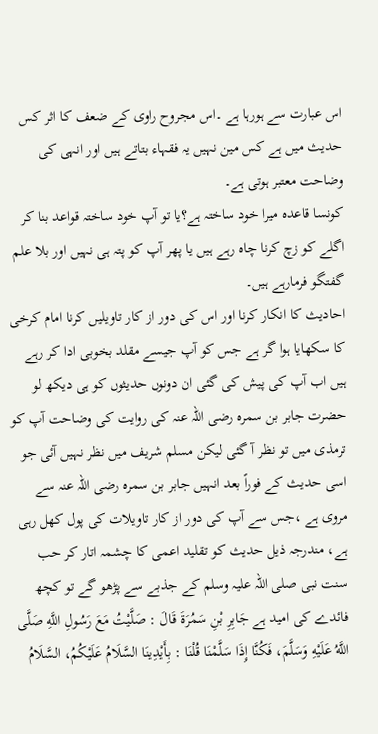اس عبارت سے ہورہا ہے ۔اس مجروح راوی کے ضعف کا اثر کس حدیث میں ہے کس مین نہیں یہ فقہاء بتاتے ہیں اور انہی کی وضاحت معتبر ہوتی ہے۔
کونسا قاعدہ میرا خود ساختہ ہے؟یا تو آپ خود ساختہ قواعد بنا کر اگلے کو زچ کرنا چاہ رہے ہیں یا پھر آپ کو پتہ ہی نہیں اور بلا علم گفتگو فرمارہے ہیں۔
احادیث کا انکار کرنا اور اس کی دور از کار تاویلیں کرنا امام کرخی کا سکھایا ہوا گر ہے جس کو آپ جیسے مقلد بخوبی ادا کر رہے ہیں اب آپ کی پیش کی گئی ان دونوں حدیثوں کو ہی دیکھ لو حضرت جابر بن سمرہ رضی اللہ عنہ کی روایت کی وضاحت آپ کو ترمذی میں تو نظر آ گئی لیکن مسلم شریف میں نظر نہیں آئی جو اسی حدیث کے فوراً بعد انہیں جابر بن سمرہ رضی اللہ عنہ سے مروی ہے ،جس سے آپ کی دور از کار تاویلات کی پول کھل رہی ہے، مندرجہ ذیل حدیث کو تقلید اعمی کا چشمہ اتار کر حب سنت نبی صلی اللہ علیہ وسلم کے جذبے سے پڑھو گے تو کچھ فائدے کی امید ہے جَابِرِ بْنِ سَمُرَةَ قَالَ : صَلَّيْتُ مَعَ رَسُولِ اللَّهِ صَلَّى اللَّهُ عَلَيْهِ وَسَلَّمَ، فَكُنَّا إِذَا سَلَّمْنَا قُلْنَا : بِأَيْدِينَا السَّلَامُ عَلَيْكُمُ، السَّلَامُ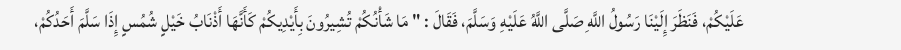عَلَيْكُمْ، فَنَظَرَ إِلَيْنَا رَسُولُ اللَّهِ صَلَّى اللَّهُ عَلَيْهِ وَسَلَّمَ، فَقَالَ : " مَا شَأْنُكُمْ تُشِيرُونَ بِأَيْدِيكُمْ كَأَنَّهَا أَذْنَابُ خَيْلٍ شُمُسٍ إِذَا سَلَّمَ أَحَدُكُمْ،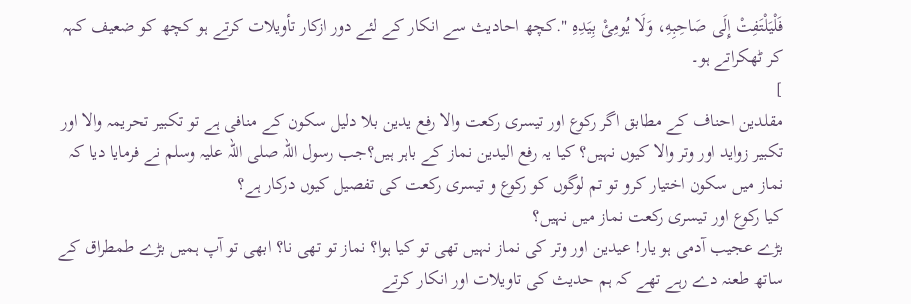فَلْيَلْتَفِتْ إِلَى صَاحِبِهِ، وَلَا يُومِئْ بِيَدِهِ ".کچھ احادیث سے انکار کے لئے دور ازکار تأویلات کرتے ہو کچھ کو ضعیف کہہ کر ٹھکراتے ہو۔
]
مقلدین احناف کے مطابق اگر رکوع اور تیسری رکعت والا رفع یدین بلا دلیل سکون کے منافی ہے تو تکبیر تحریمہ والا اور تکبیر زواید اور وتر والا کیوں نہیں؟ کیا یہ رفع الیدین نماز کے باہر ہیں؟جب رسول اللہ صلی اللہ علیہ وسلم نے فرمایا دیا کہ نماز میں سکون اختیار کرو تو تم لوگوں کو رکوع و تیسری رکعت کی تفصیل کیوں درکار ہے؟
کیا رکوع اور تیسری رکعت نماز میں نہیں؟
بڑے عجیب آدمی ہو یار! عیدین اور وتر کی نماز نہیں تھی تو کیا ہوا؟ نماز تو تھی نا؟ ابھی تو آپ ہمیں بڑے طمطراق کے ساتھ طعنہ دے رہے تھے کہ ہم حدیث کی تاویلات اور انکار کرتے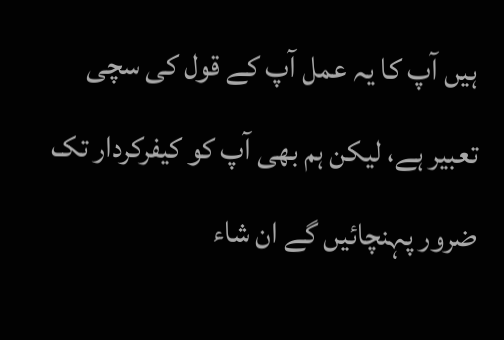ہیں آپ کا یہ عمل آپ کے قول کی سچی تعبیر ہے، لیکن ہم بھی آپ کو کیفرکردار تک ضرور پہنچائیں گے ان شاء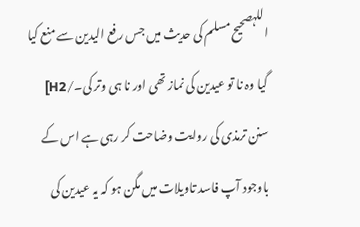اللہصحیح مسلم کی حدیث میں جس رفع الیدین سے منع کیا گیا وہ نا تو عیدین کی نماز تھی اور نا ہی وتر کی۔/H2]
سنن ترمذی کی روایت وضاحت کر رہی ہے اس کے باوجود آپ فاسد تاویلات میں مگن ہو کہ یہ عیدین کی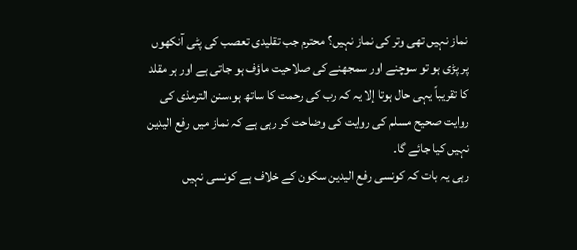نماز نہیں تھی وتر کی نماز نہیں؟ محترم جب تقلیدی تعصب کی پٹی آنکھوں پر پڑی ہو تو سوچنے اور سمجھنے کی صلاحیت ماؤف ہو جاتی ہے اور ہر مقلد کا تقریباً یہی حال ہوتا إلا یہ کہ رب کی رحمت کا ساتھ ہو،سنن الترمذی کی روایت صحیح مسلم کی روایت کی وضاحت کر رہی ہے کہ نماز میں رفع الیدین نہیں کیا جائے گا۔
رہی یہ بات کہ کونسی رفع الیدین سکون کے خلاف ہے کونسی نہیں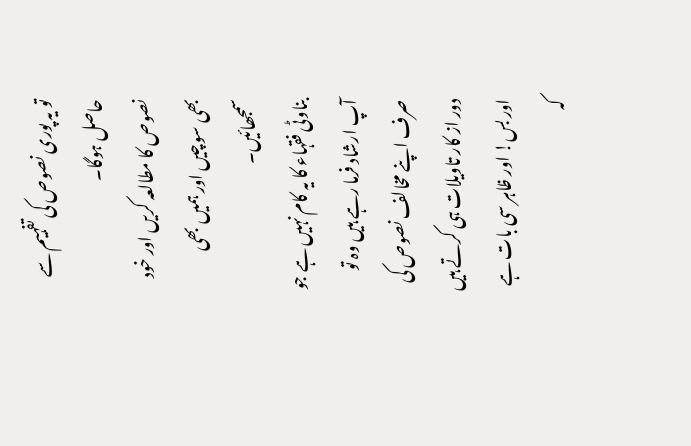تو یہ پوری نصوص کی تفہیم سے حاصل ہوگا۔
نصوص کا مطالعہ کریں اور خود بھی سوچیں اور ہمیں بھی سمجھائیں۔
بناوٹی فقہاء کا یہ کام نہیں ہے جو آپ ارشاد فرما رہے ہیں وہ تو صرف اپنے مخالف نصوص کی دور از کار تاویلات ہی کرتے ہیں اور بس! اور ظاہر سی بات ہے کہ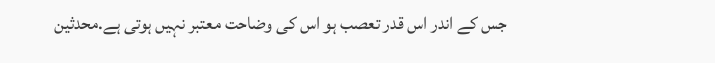جس کے اندر اس قدر تعصب ہو اس کی وضاحت معتبر نہیں ہوتی ہے.محدثین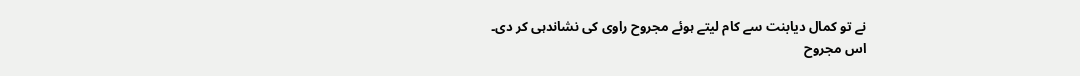نے تو کمال دیابنت سے کام لیتے ہوئے مجروح راوی کی نشاندہی کر دی۔
اس مجروح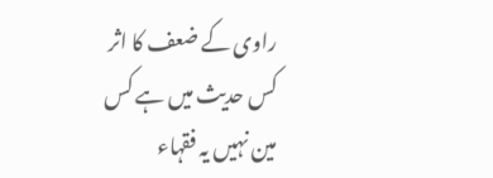راوی کے ضعف کا اثر کس حدیث میں ہے کس مین نہیں یہ فقہاء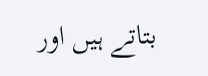بتاتے ہیں اور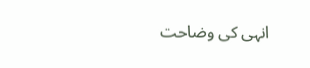انہی کی وضاحت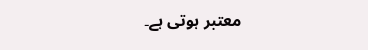معتبر ہوتی ہے۔